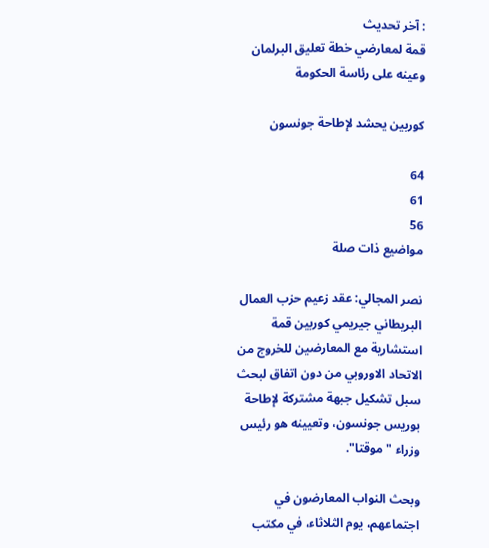: آخر تحديث
قمة لمعارضي خطة تعليق البرلمان وعينه على رئاسة الحكومة

كوربين يحشد لإطاحة جونسون

64
61
56
مواضيع ذات صلة

نصر المجالي: عقد زعيم حزب العمال البريطاني جيريمي كوربين قمة استشارية مع المعارضين للخروج من الاتحاد الاوروبي من دون اتفاق لبحث سبل تشكيل جبهة مشتركة لإطاحة بوريس جونسون، وتعيينه هو رئيس وزراء "موقتا".

وبحث النواب المعارضون في اجتماعهم، يوم الثلاثاء، في مكتب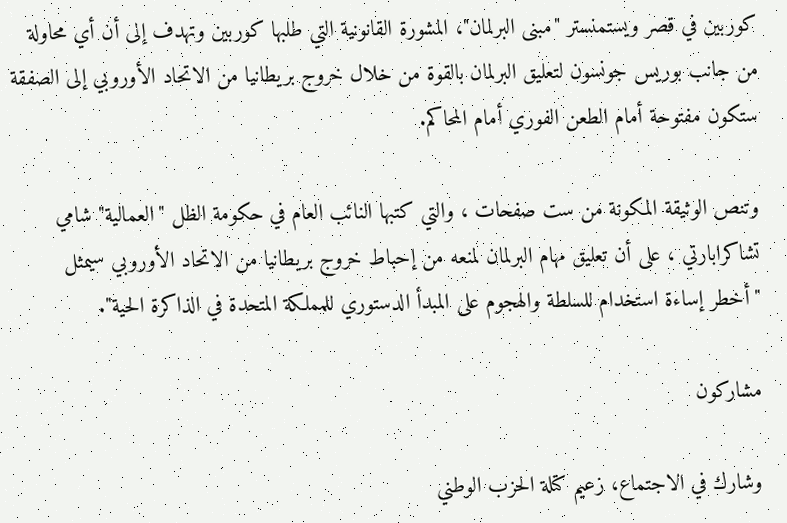كوربين في قصر ويستمنستر "مبنى البرلمان"، المشورة القانونية التي طلبها كوربين وتهدف إلى أن أي محاولة من جانب بوريس جونسون لتعليق البرلمان بالقوة من خلال خروج بريطانيا من الاتحاد الأوروبي إلى الصفقة ستكون مفتوحة أمام الطعن الفوري أمام المحاكم.

وتنص الوثيقة المكونة من ست صفحات ، والتي كتبها النائب العام في حكومة الظل "العمالية" شامي تشاكرابارتي ، على أن تعليق مهام البرلمان لمنعه من إحباط خروج بريطانيا من الاتحاد الأوروبي سيمثل "أخطر إساءة استخدام للسلطة والهجوم على المبدأ الدستوري للمملكة المتحدة في الذاكرة الحية".

مشاركون

وشارك في الاجتماع، زعيم كتلة الحزب الوطني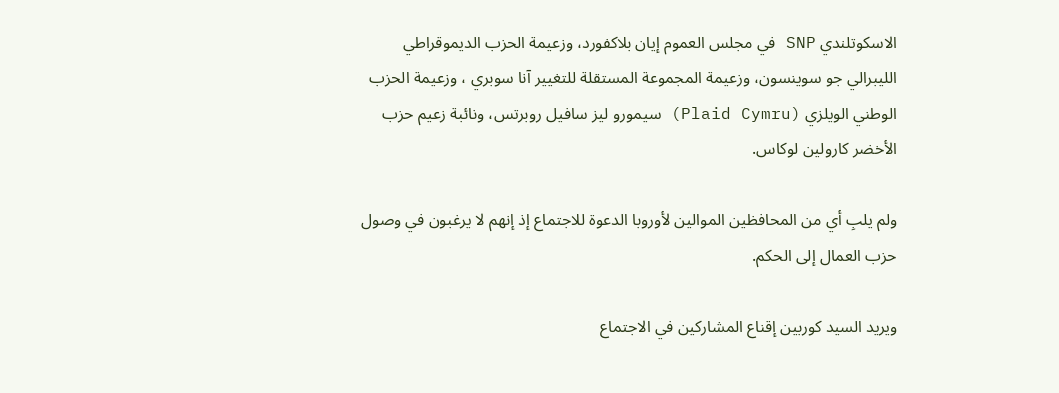الاسكوتلندي SNP في مجلس العموم إيان بلاكفورد، وزعيمة الحزب الديموقراطي الليبرالي جو سوينسون، وزعيمة المجموعة المستقلة للتغيير آنا سوبري ، وزعيمة الحزب الوطني الويلزي (Plaid Cymru) سيمورو ليز سافيل روبرتس، ونائبة زعيم حزب الأخضر كارولين لوكاس.

ولم يلبِ أي من المحافظين الموالين لأوروبا الدعوة للاجتماع إذ إنهم لا يرغبون في وصول حزب العمال إلى الحكم.

ويريد السيد كوربين إقناع المشاركين في الاجتماع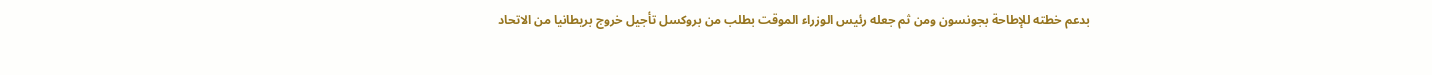بدعم خطته للإطاحة بجونسون ومن ثم جعله رئيس الوزراء الموقت بطلب من بروكسل تأجيل خروج بريطانيا من الاتحاد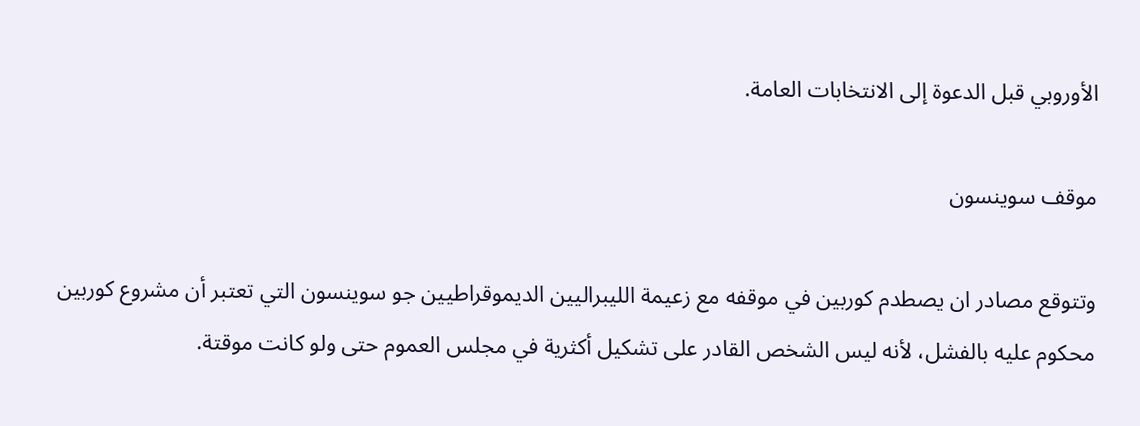الأوروبي قبل الدعوة إلى الانتخابات العامة.

موقف سوينسون

وتتوقع مصادر ان يصطدم كوربين في موقفه مع زعيمة الليبراليين الديموقراطيين جو سوينسون التي تعتبر أن مشروع كوربين محكوم عليه بالفشل، لأنه ليس الشخص القادر على تشكيل أكثرية في مجلس العموم حتى ولو كانت موقتة.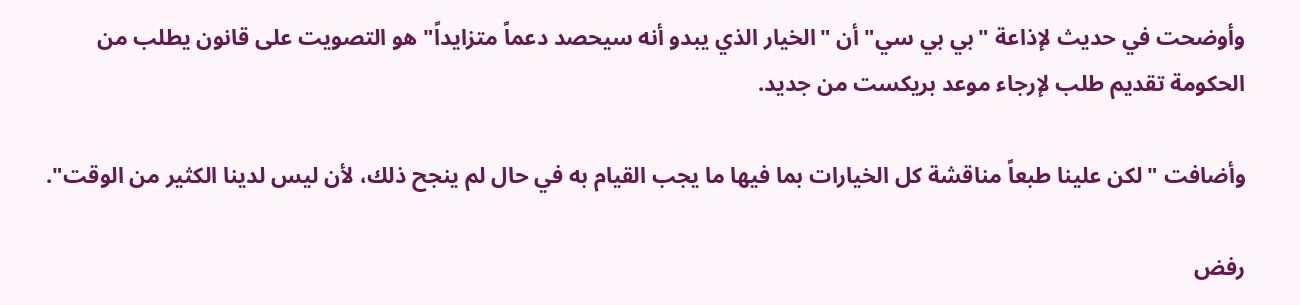وأوضحت في حديث لإذاعة "بي بي سي" أن "الخيار الذي يبدو أنه سيحصد دعماً متزايداً" هو التصويت على قانون يطلب من الحكومة تقديم طلب لإرجاء موعد بريكست من جديد.

وأضافت "لكن علينا طبعاً مناقشة كل الخيارات بما فيها ما يجب القيام به في حال لم ينجح ذلك، لأن ليس لدينا الكثير من الوقت".

رفض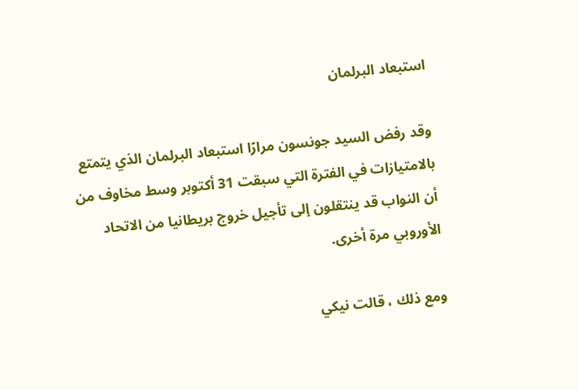استبعاد البرلمان

وقد رفض السيد جونسون مرارًا استبعاد البرلمان الذي يتمتع بالامتيازات في الفترة التي سبقت 31 أكتوبر وسط مخاوف من أن النواب قد ينتقلون إلى تأجيل خروج بريطانيا من الاتحاد الأوروبي مرة أخرى.

ومع ذلك ، قالت نيكي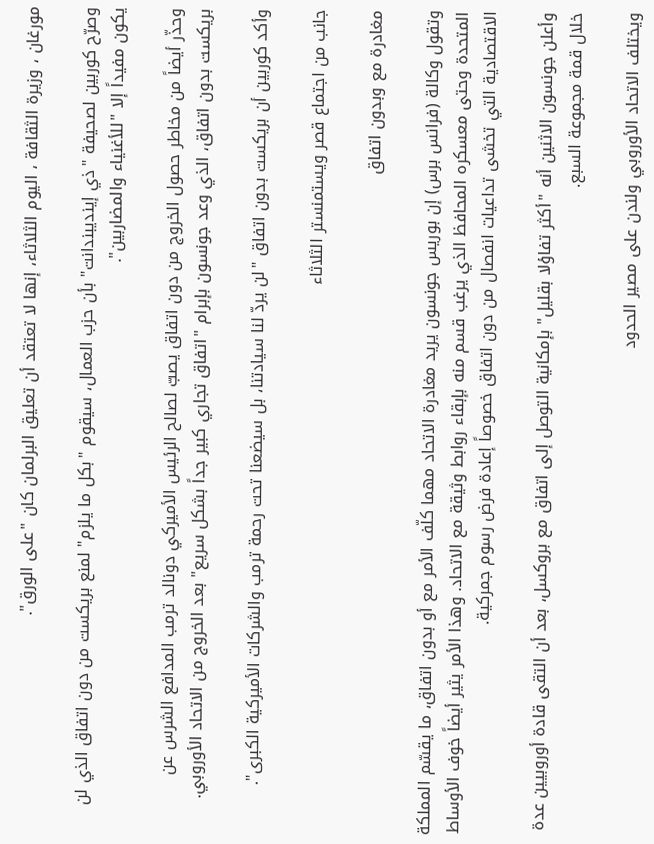مورغان ، وزيرة الثقافة ، اليوم الثلاثاء، إنها لا تعتقد أن تعليق البرلمان كان "على الورق".

وصرّح كوربين لصحيفة "ذي إينديبندانت" بأن حزب العمال، سيقوم "بكل ما يلزم" لمنع بريكست من دون اتفاق الذي لن يكون مفيداً إلا "للأغنياء والمضاربين".

وحذّر أيضاً من مخاطر حصول الخروج من دون اتفاق يصبّ لصالح الرئيس الأميركي دونالد ترمب المدافع الشرس عن بريكست بدون اتفاق، الذي وعد جونسون بإبرام "اتفاق تجاري كبير جداً بشكل سريع" بعد الخروج من الاتحاد الأوروبي.

وأكد كوربين أن بريكست بدون اتفاق "لن يردّ لنا سيادتنا، بل سيضعنا تحت رحمة ترمب والشركات الأميركية الكبرى".

جانب من اجتماع قصر ويستمنستر الثلاثاء

مغادرة مع وبدون اتفاق

وتقول وكالة (فرانس برس) إن بوريس جونسون يريد مغادرة الاتحاد مهما كلّف الأمر مع أو بدون اتفاق، ما يقسّم المملكة المتحدة وحتى معسكره المحافظ الذي يرغب قسم منه بإبقاء روابط وثيقة مع الاتحاد. وهذا الأمر يثير أيضاً خوف الأوساط الاقتصادية التي تخشى تداعيات انفصال من دون اتفاق خصوصاً إعادة فرض رسوم جمركية.

وأعلن جونسون الاثنين أنه "أكثر تفاؤلا بقليل" بإمكانية التوصل إلى اتفاق مع بروكسل، بعد أن التقى قادة أوروبيين عدة خلال قمة مجموعة السبع.

ويختلف الاتحاد الأوروبي ولندن على مصير الحدود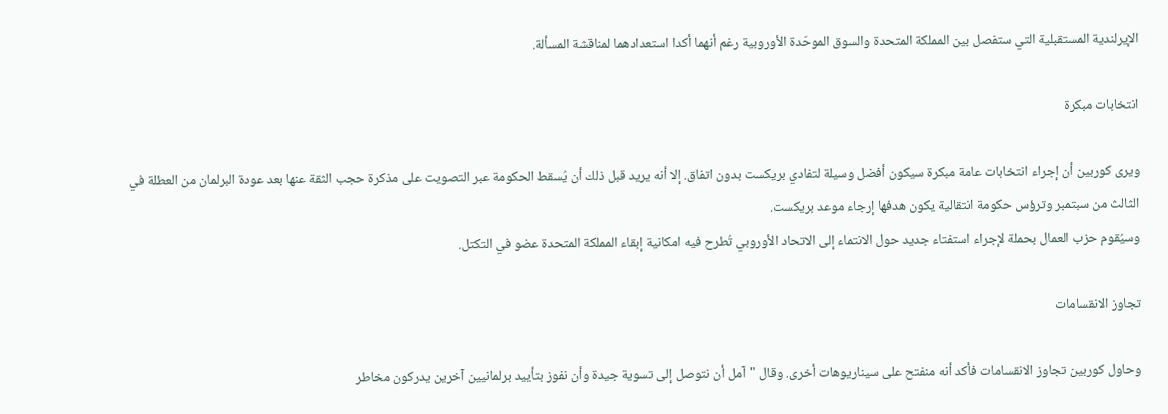الإيرلندية المستقبلية التي ستفصل بين المملكة المتحدة والسوق الموحّدة الأوروبية رغم أنهما أكدا استعدادهما لمناقشة المسألة.

انتخابات مبكرة

ويرى كوربين أن إجراء انتخابات عامة مبكرة سيكون أفضل وسيلة لتفادي بريكست بدون اتفاق. إلا أنه يريد قبل ذلك أن يُسقط الحكومة عبر التصويت على مذكرة حجب الثقة عنها بعد عودة البرلمان من العطلة في الثالث من سبتمبر وترؤس حكومة انتقالية يكون هدفها إرجاء موعد بريكست.
وسيُقوم حزب العمال بحملة لإجراء استفتاء جديد حول الانتماء إلى الاتحاد الأوروبي تُطرح فيه امكانية إبقاء المملكة المتحدة عضو في التكتل.

تجاوز الانقسامات

وحاول كوربين تجاوز الانقسامات فأكد أنه منفتح على سيناريوهات أخرى. وقال "آمل أن نتوصل إلى تسوية جيدة وأن نفوز بتأييد برلمانيين آخرين يدركون مخاطر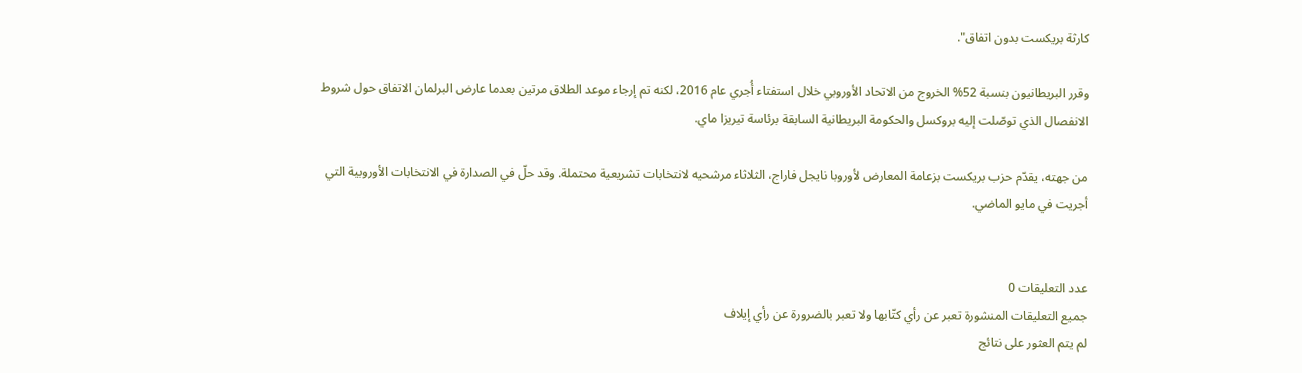كارثة بريكست بدون اتفاق".

وقرر البريطانيون بنسبة 52% الخروج من الاتحاد الأوروبي خلال استفتاء أُجري عام 2016، لكنه تم إرجاء موعد الطلاق مرتين بعدما عارض البرلمان الاتفاق حول شروط الانفصال الذي توصّلت إليه بروكسل والحكومة البريطانية السابقة برئاسة تيريزا ماي.

من جهته، يقدّم حزب بريكست بزعامة المعارض لأوروبا نايجل فاراج، الثلاثاء مرشحيه لانتخابات تشريعية محتملة. وقد حلّ في الصدارة في الانتخابات الأوروبية التي أجريت في مايو الماضي.


عدد التعليقات 0
جميع التعليقات المنشورة تعبر عن رأي كتّابها ولا تعبر بالضرورة عن رأي إيلاف
لم يتم العثور على نتائج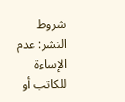شروط النشر: عدم الإساءة للكاتب أو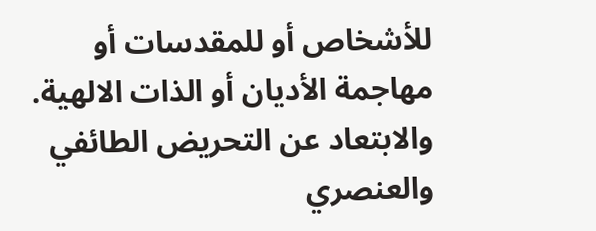للأشخاص أو للمقدسات أو مهاجمة الأديان أو الذات الالهية. والابتعاد عن التحريض الطائفي والعنصري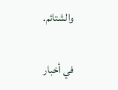والشتائم.

في أخبار